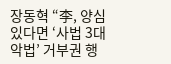장동혁 “李, 양심 있다면 ‘사법 3대 악법’ 거부권 행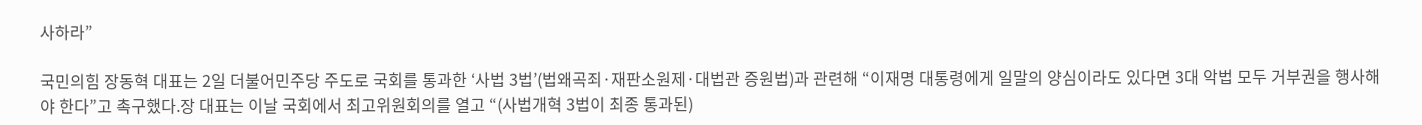사하라”

국민의힘 장동혁 대표는 2일 더불어민주당 주도로 국회를 통과한 ‘사법 3법’(법왜곡죄·재판소원제·대법관 증원법)과 관련해 “이재명 대통령에게 일말의 양심이라도 있다면 3대 악법 모두 거부권을 행사해야 한다”고 촉구했다.장 대표는 이날 국회에서 최고위원회의를 열고 “(사법개혁 3법이 최종 통과된)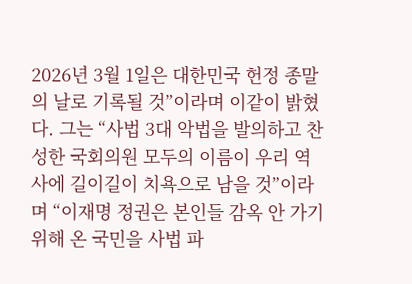2026년 3월 1일은 대한민국 헌정 종말의 날로 기록될 것”이라며 이같이 밝혔다. 그는 “사법 3대 악법을 발의하고 찬성한 국회의원 모두의 이름이 우리 역사에 길이길이 치욕으로 남을 것”이라며 “이재명 정권은 본인들 감옥 안 가기 위해 온 국민을 사법 파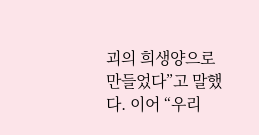괴의 희생양으로 만들었다”고 말했다. 이어 “우리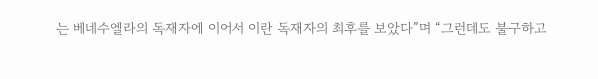는 베네수엘라의 독재자에 이어서 이란 독재자의 최후를 보았다”며 “그런데도 불구하고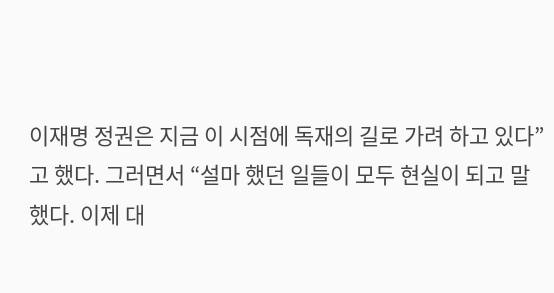이재명 정권은 지금 이 시점에 독재의 길로 가려 하고 있다”고 했다. 그러면서 “설마 했던 일들이 모두 현실이 되고 말했다. 이제 대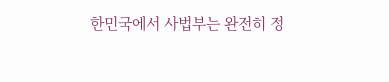한민국에서 사법부는 완전히 정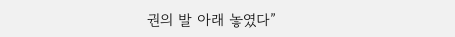권의 발 아래 놓였다”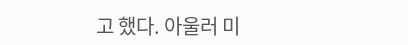고 했다. 아울러 미